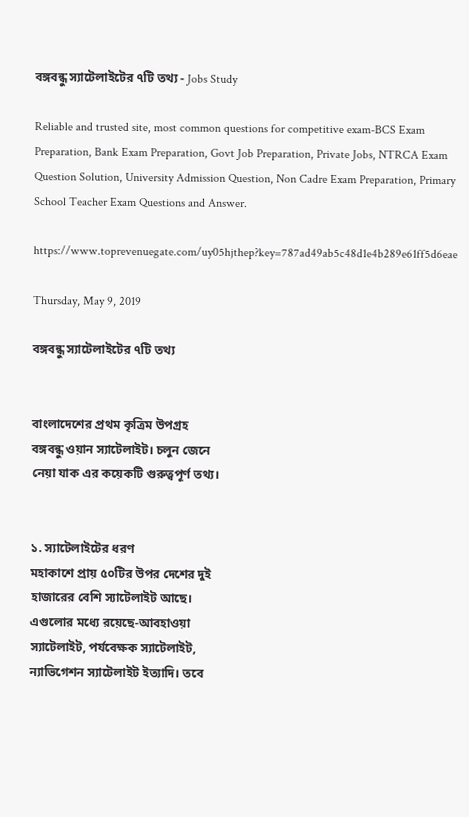বঙ্গবন্ধু স্যাটেলাইটের ৭টি তথ্য - Jobs Study

Reliable and trusted site, most common questions for competitive exam-BCS Exam Preparation, Bank Exam Preparation, Govt Job Preparation, Private Jobs, NTRCA Exam Question Solution, University Admission Question, Non Cadre Exam Preparation, Primary School Teacher Exam Questions and Answer.

https://www.toprevenuegate.com/uy05hjthep?key=787ad49ab5c48d1e4b289e61ff5d6eae

Thursday, May 9, 2019

বঙ্গবন্ধু স্যাটেলাইটের ৭টি তথ্য


বাংলাদেশের প্রথম কৃত্রিম উপগ্রহ
বঙ্গবন্ধু ওয়ান স্যাটেলাইট। চলুন জেনে
নেয়া যাক এর কয়েকটি গুরুত্বপূর্ণ তথ্য।


১. স্যাটেলাইটের ধরণ
মহাকাশে প্রায় ৫০টির উপর দেশের দুই
হাজারের বেশি স্যাটেলাইট আছে।
এগুলোর মধ্যে রয়েছে-আবহাওয়া
স্যাটেলাইট, পর্যবেক্ষক স্যাটেলাইট,
ন্যাভিগেশন স্যাটেলাইট ইত্যাদি। তবে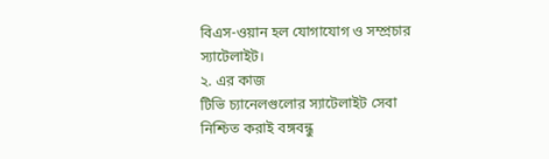বিএস-ওয়ান হল যোগাযোগ ও সম্প্রচার
স্যাটেলাইট।
২. এর কাজ
টিভি চ্যানেলগুলোর স্যাটেলাইট সেবা
নিশ্চিত করাই বঙ্গবন্ধু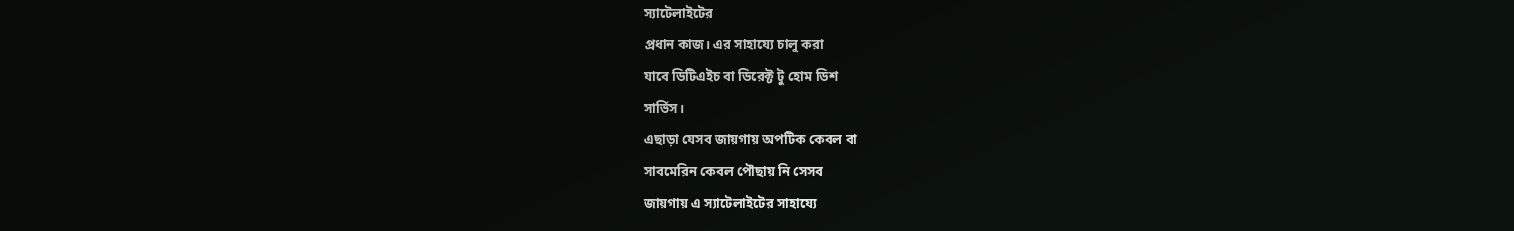স্যাটেলাইটের
প্রধান কাজ। এর সাহায্যে চালু করা
যাবে ডিটিএইচ বা ডিরেক্ট টু হোম ডিশ
সার্ভিস।
এছাড়া যেসব জায়গায় অপটিক কেবল বা
সাবমেরিন কেবল পৌছায় নি সেসব
জায়গায় এ স্যাটেলাইটের সাহায্যে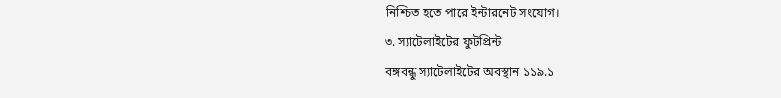নিশ্চিত হতে পারে ইন্টারনেট সংযোগ।
৩. স্যাটেলাইটের ফুটপ্রিন্ট
বঙ্গবন্ধু স্যাটেলাইটের অবস্থান ১১৯.১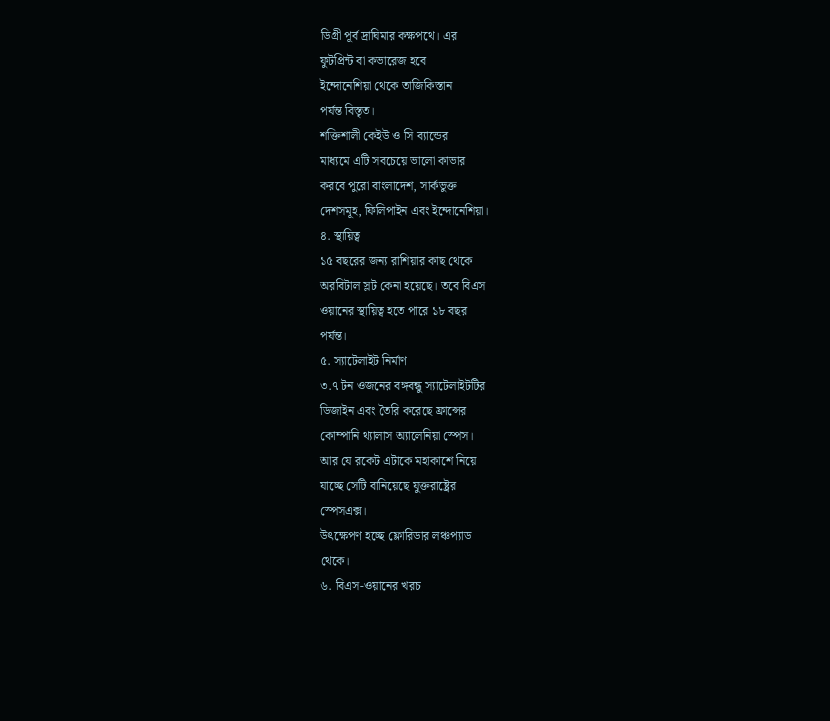ডিগ্রী পূর্ব দ্রাঘিমার কক্ষপথে। এর
ফুটপ্রিন্ট বা কভারেজ হবে
ইন্দোনেশিয়া থেকে তাজিকিস্তান
পর্যন্ত বিস্তৃত।
শক্তিশালী কেইউ ও সি ব্যান্ডের
মাধ্যমে এটি সবচেয়ে ভালো কাভার
করবে পুরো বাংলাদেশ, সার্কভুক্ত
দেশসমূহ, ফিলিপাইন এবং ইন্দোনেশিয়া।
৪. স্থায়িত্ব
১৫ বছরের জন্য রাশিয়ার কাছ থেকে
অরবিটাল স্লট কেনা হয়েছে। তবে বিএস
ওয়ানের স্থায়িত্ব হতে পারে ১৮ বছর
পর্যন্ত।
৫. স্যাটেলাইট নির্মাণ
৩.৭ টন ওজনের বঙ্গবন্ধু স্যাটেলাইটটির
ডিজাইন এবং তৈরি করেছে ফ্রান্সের
কোম্পানি থ্যালাস অ্যালেনিয়া স্পেস।
আর যে রকেট এটাকে মহাকাশে নিয়ে
যাচ্ছে সেটি বানিয়েছে যুক্তরাষ্ট্রের
স্পেসএক্স।
উৎক্ষেপণ হচ্ছে ফ্লোরিডার লঞ্চপ্যাড
থেকে।
৬. বিএস-ওয়ানের খরচ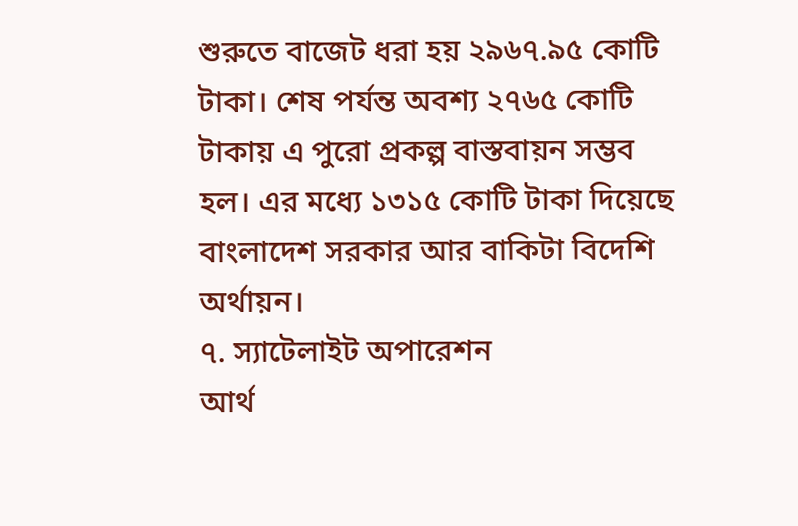শুরুতে বাজেট ধরা হয় ২৯৬৭.৯৫ কোটি
টাকা। শেষ পর্যন্ত অবশ্য ২৭৬৫ কোটি
টাকায় এ পুরো প্রকল্প বাস্তবায়ন সম্ভব
হল। এর মধ্যে ১৩১৫ কোটি টাকা দিয়েছে
বাংলাদেশ সরকার আর বাকিটা বিদেশি
অর্থায়ন।
৭. স্যাটেলাইট অপারেশন
আর্থ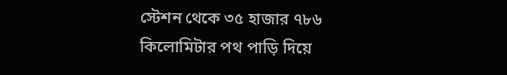স্টেশন থেকে ৩৫ হাজার ৭৮৬
কিলোমিটার পথ পাড়ি দিয়ে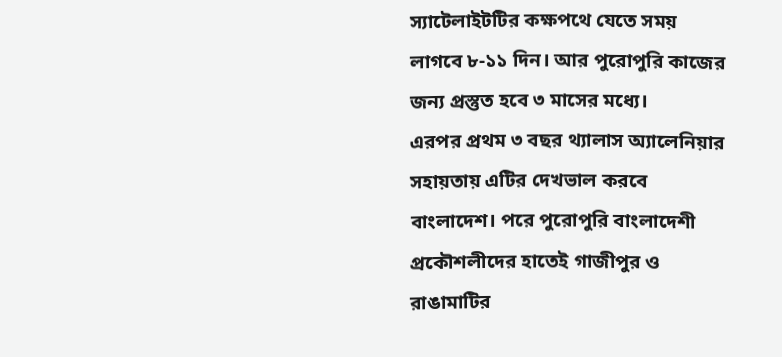স্যাটেলাইটটির কক্ষপথে যেতে সময়
লাগবে ৮-১১ দিন। আর পুরোপুরি কাজের
জন্য প্রস্তুত হবে ৩ মাসের মধ্যে।
এরপর প্রথম ৩ বছর থ্যালাস অ্যালেনিয়ার
সহায়তায় এটির দেখভাল করবে
বাংলাদেশ। পরে পুরোপুরি বাংলাদেশী
প্রকৌশলীদের হাতেই গাজীপুর ও
রাঙামাটির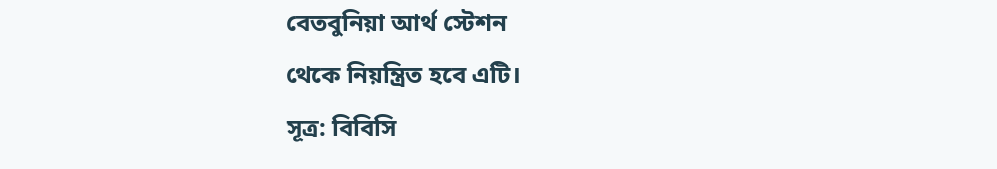বেতবুনিয়া আর্থ স্টেশন
থেকে নিয়ন্ত্রিত হবে এটি।
সূত্র: বিবিসি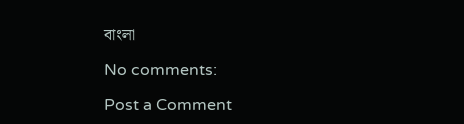বাংলা

No comments:

Post a Comment